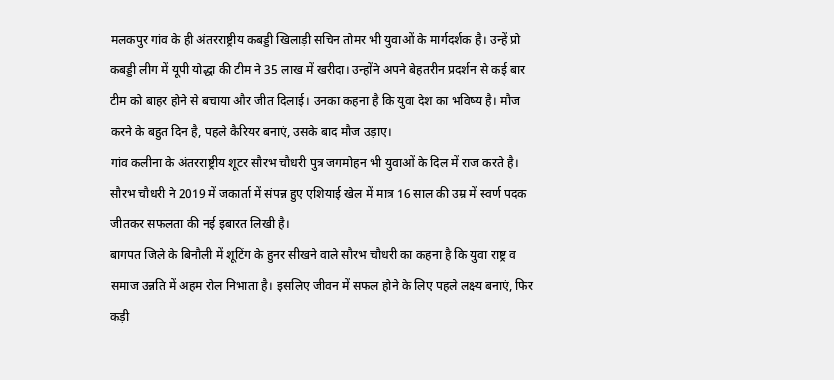मलकपुर गांव के ही अंतरराष्ट्रीय कबड्डी खिलाड़ी सचिन तोमर भी युवाओं के मार्गदर्शक है। उन्हें प्रो कबड्डी लीग में यूपी योद्धा की टीम ने 35 लाख में खरीदा। उन्होंने अपने बेहतरीन प्रदर्शन से कई बार टीम को बाहर होने से बचाया और जीत दिलाई। उनका कहना है कि युवा देश का भविष्य है। मौज करने के बहुत दिन है, पहले कैरियर बनाएं, उसके बाद मौज उड़ाए।
गांव कलीना के अंतरराष्ट्रीय शूटर सौरभ चौधरी पुत्र जगमोहन भी युवाओं के दिल में राज करते है। सौरभ चौधरी ने 2019 में जकार्ता में संपन्न हुए एशियाई खेल में मात्र 16 साल की उम्र में स्वर्ण पदक जीतकर सफलता की नई इबारत लिखी है।
बागपत जिले के बिनौली में शूटिंग के हुनर सीखने वाले सौरभ चौधरी का कहना है कि युवा राष्ट्र व समाज उन्नति में अहम रोल निभाता है। इसलिए जीवन में सफल होने के लिए पहले लक्ष्य बनाएं, फिर कड़ी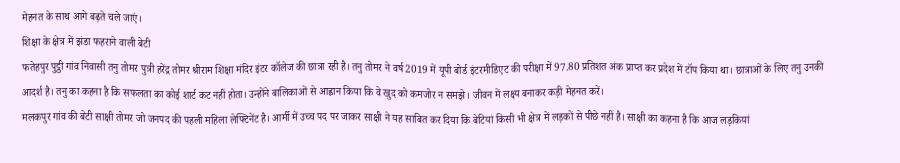मेहनत के साथ आगे बढ़ते चले जाएं।
शिक्षा के क्षेत्र में झंडा फहराने वाली बेटी
फतेहपुर पुट्ठी गांव निवासी तनु तोमर पुत्री हरेंद्र तोमर श्रीराम शिक्षा मंदिर इंटर कॉलेज की छात्रा रही है। तनु तोमर ने वर्ष 2019 में यूपी बोर्ड इंटरमीडिएट की परीक्षा में 97.80 प्रतिशत अंक प्राप्त कर प्रदेश में टॉप किया था। छात्राओं के लिए तनु उनकी आदर्श है। तनु का कहना है कि सफलता का कोई शार्ट कट नहीं होता। उन्होंने बालिकाओं से आह्वान किया कि वे खुद को कमजोर न समझे। जीवन में लक्ष्य बनाकर कड़ी मेहनत करें।
मलकपुर गांव की बेटी साक्षी तोमर जो जनपद की पहली महिला लेफ्टिनेंट है। आर्मी में उच्च पद पर जाकर साक्षी ने यह साबित कर दिया कि बेटियां किसी भी क्षेत्र में लड़कों से पीछे नहीं है। साक्षी का कहना है कि आज लड़कियां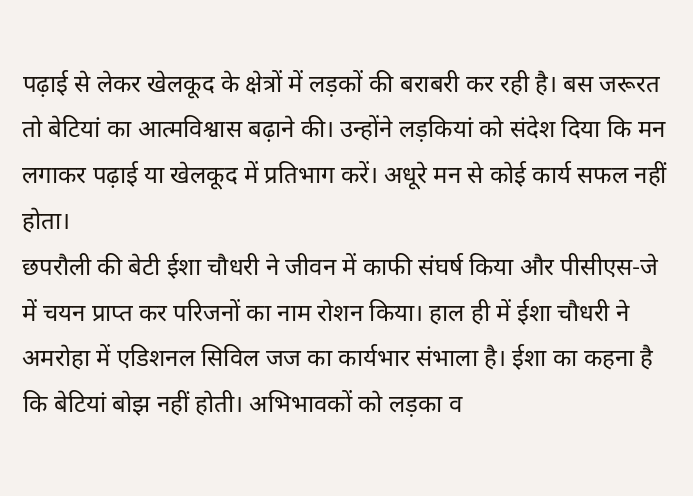पढ़ाई से लेकर खेलकूद के क्षेत्रों में लड़कों की बराबरी कर रही है। बस जरूरत तो बेटियां का आत्मविश्वास बढ़ाने की। उन्होंने लड़कियां को संदेश दिया कि मन लगाकर पढ़ाई या खेलकूद में प्रतिभाग करें। अधूरे मन से कोई कार्य सफल नहीं होता।
छपरौली की बेटी ईशा चौधरी ने जीवन में काफी संघर्ष किया और पीसीएस-जे में चयन प्राप्त कर परिजनों का नाम रोशन किया। हाल ही में ईशा चौधरी ने अमरोहा में एडिशनल सिविल जज का कार्यभार संभाला है। ईशा का कहना है कि बेटियां बोझ नहीं होती। अभिभावकों को लड़का व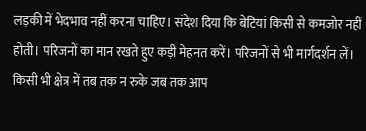लड़की में भेदभाव नहीं करना चाहिए। संदेश दिया कि बेटियां किसी से कमजोर नहीं होती। परिजनों का मान रखते हुए कड़ी मेहनत करें। परिजनों से भी मार्गदर्शन लें। किसी भी क्षेत्र में तब तक न रुके जब तक आप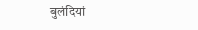बुलंदियां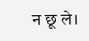न छू ले।